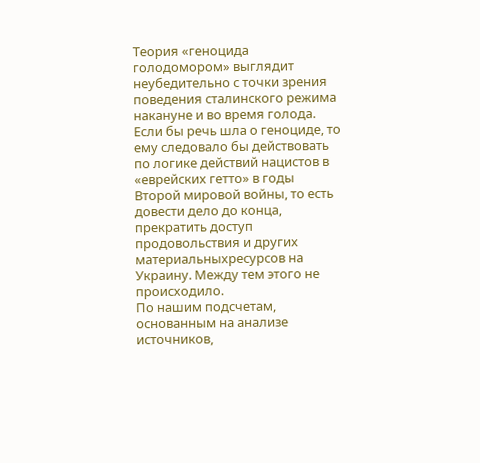Теория «геноцида голодомором» выглядит неубедительно с точки зрения поведения сталинского режима накануне и во время голода. Если бы речь шла о геноциде, то ему следовало бы действовать по логике действий нацистов в «еврейских гетто» в годы Второй мировой войны, то есть довести дело до конца, прекратить доступ продовольствия и других материальныхресурсов на Украину. Между тем этого не происходило.
По нашим подсчетам, основанным на анализе источников,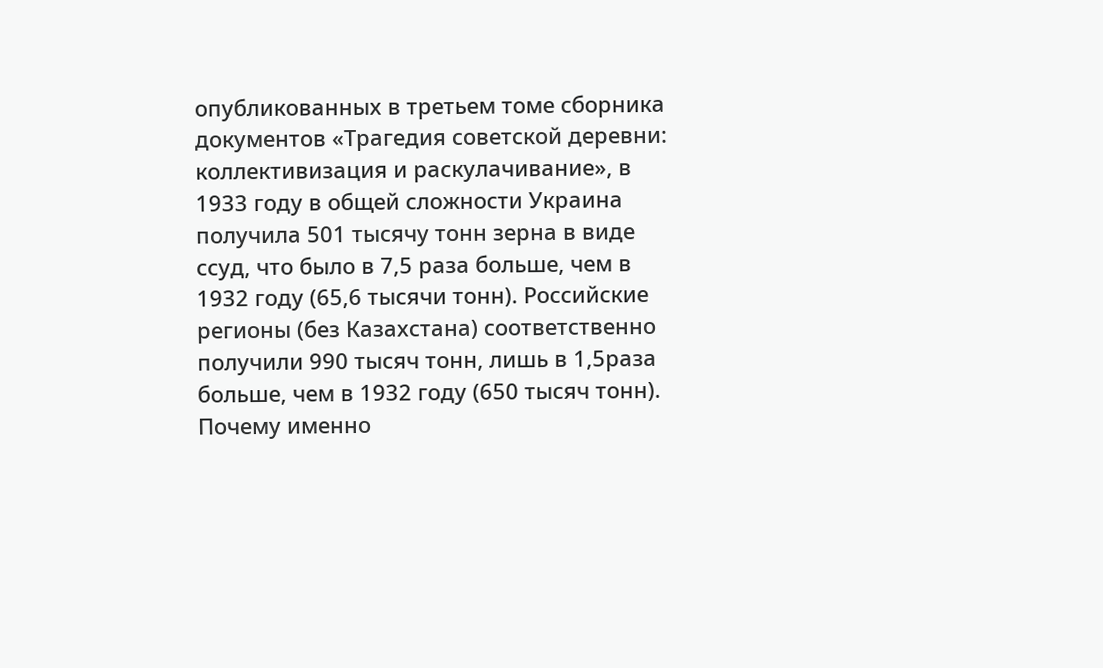опубликованных в третьем томе сборника документов «Трагедия советской деревни: коллективизация и раскулачивание», в 1933 году в общей сложности Украина получила 501 тысячу тонн зерна в виде ссуд, что было в 7,5 раза больше, чем в 1932 году (65,6 тысячи тонн). Российские регионы (без Казахстана) соответственно получили 990 тысяч тонн, лишь в 1,5раза больше, чем в 1932 году (650 тысяч тонн).
Почему именно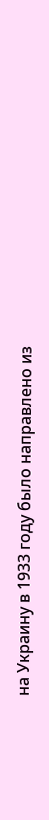на Украину в 1933 году было направлено из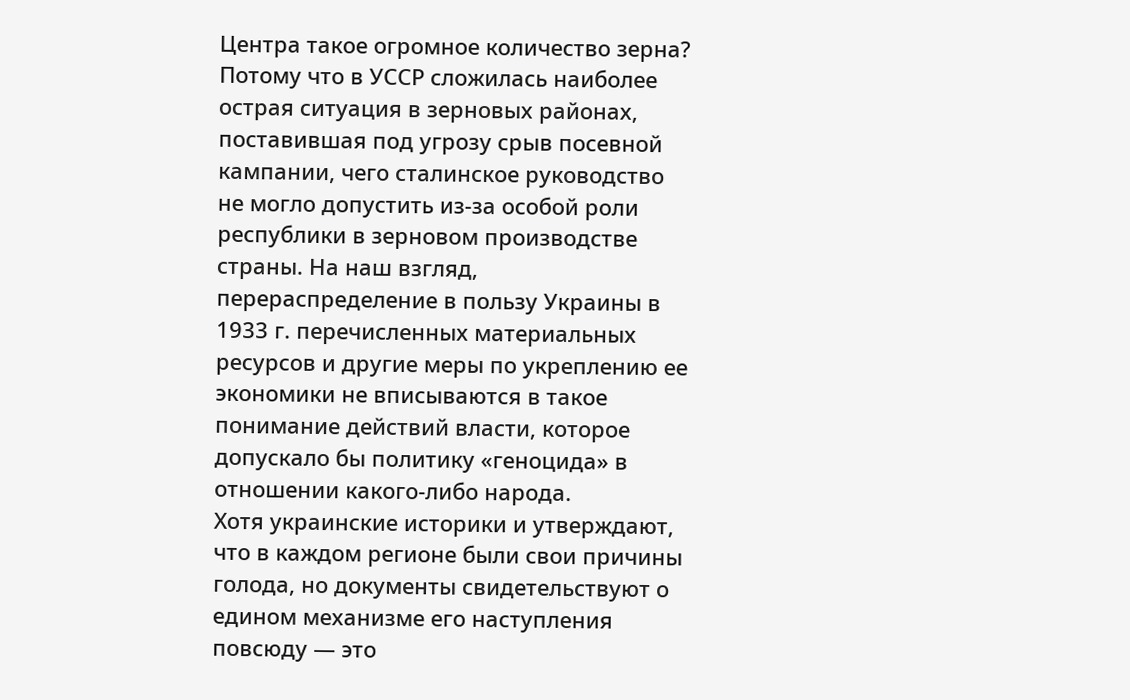Центра такое огромное количество зерна? Потому что в УССР сложилась наиболее острая ситуация в зерновых районах, поставившая под угрозу срыв посевной кампании, чего сталинское руководство не могло допустить из-за особой роли республики в зерновом производстве страны. На наш взгляд, перераспределение в пользу Украины в 1933 г. перечисленных материальных ресурсов и другие меры по укреплению ее экономики не вписываются в такое понимание действий власти, которое допускало бы политику «геноцида» в отношении какого-либо народа.
Хотя украинские историки и утверждают, что в каждом регионе были свои причины голода, но документы свидетельствуют о едином механизме его наступления повсюду — это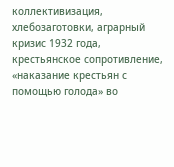коллективизация, хлебозаготовки, аграрный кризис 1932 года, крестьянское сопротивление, «наказание крестьян с помощью голода» во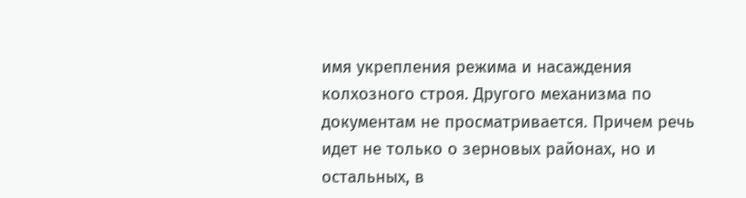имя укрепления режима и насаждения колхозного строя. Другого механизма по документам не просматривается. Причем речь идет не только о зерновых районах, но и остальных, в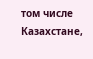том числе Казахстане,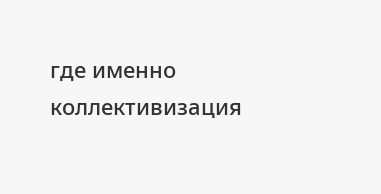где именно коллективизация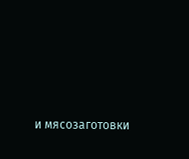и мясозаготовки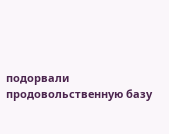подорвали продовольственную базу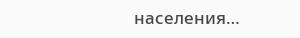населения…